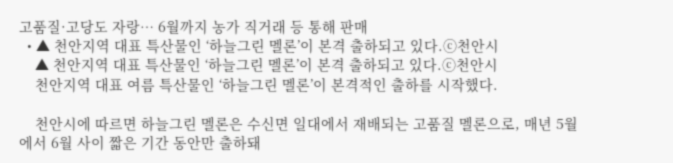고품질·고당도 자랑… 6월까지 농가 직거래 등 통해 판매
  • ▲ 천안지역 대표 특산물인 ‘하늘그린 멜론’이 본격 출하되고 있다.ⓒ천안시
    ▲ 천안지역 대표 특산물인 ‘하늘그린 멜론’이 본격 출하되고 있다.ⓒ천안시
    천안지역 대표 여름 특산물인 ‘하늘그린 멜론’이 본격적인 출하를 시작했다.

    천안시에 따르면 하늘그린 멜론은 수신면 일대에서 재배되는 고품질 멜론으로, 매년 5월에서 6월 사이 짧은 기간 동안만 출하돼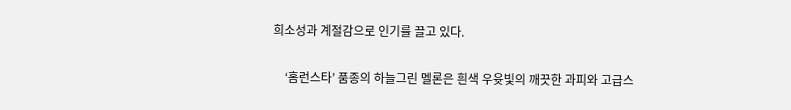희소성과 계절감으로 인기를 끌고 있다.

    ‘홈런스타’ 품종의 하늘그린 멜론은 흰색 우윳빛의 깨끗한 과피와 고급스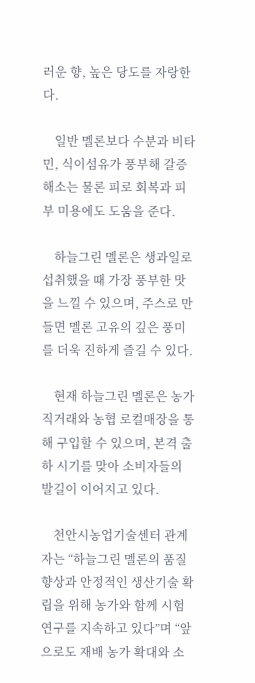러운 향, 높은 당도를 자랑한다.

    일반 멜론보다 수분과 비타민, 식이섬유가 풍부해 갈증 해소는 물론 피로 회복과 피부 미용에도 도움을 준다.

    하늘그린 멜론은 생과일로 섭취했을 때 가장 풍부한 맛을 느낄 수 있으며, 주스로 만들면 멜론 고유의 깊은 풍미를 더욱 진하게 즐길 수 있다.

    현재 하늘그린 멜론은 농가 직거래와 농협 로컬매장을 통해 구입할 수 있으며, 본격 출하 시기를 맞아 소비자들의 발길이 이어지고 있다.

    천안시농업기술센터 관계자는 “하늘그린 멜론의 품질 향상과 안정적인 생산기술 확립을 위해 농가와 함께 시험연구를 지속하고 있다”며 “앞으로도 재배 농가 확대와 소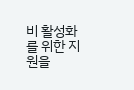비 활성화를 위한 지원을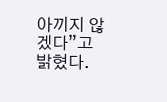아끼지 않겠다”고 밝혔다.